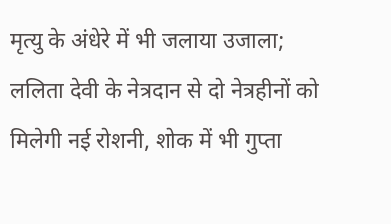मृत्यु के अंधेरे में भी जलाया उजाला; ललिता देवी के नेत्रदान से दो नेत्रहीनों को मिलेगी नई रोशनी, शोक में भी गुप्ता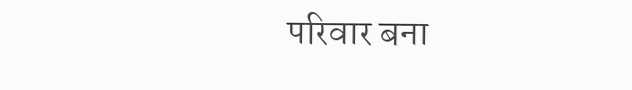परिवार बना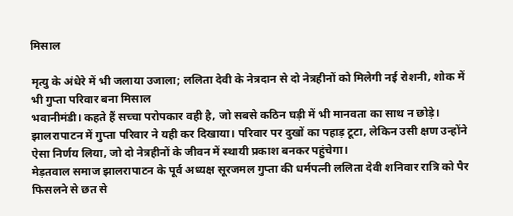मिसाल

मृत्यु के अंधेरे में भी जलाया उजाला; ललिता देवी के नेत्रदान से दो नेत्रहीनों को मिलेगी नई रोशनी, शोक में भी गुप्ता परिवार बना मिसाल
भवानीमंडी। कहते हैं सच्चा परोपकार वही है, जो सबसे कठिन घड़ी में भी मानवता का साथ न छोड़े। झालरापाटन में गुप्ता परिवार ने यही कर दिखाया। परिवार पर दुखों का पहाड़ टूटा, लेकिन उसी क्षण उन्होंने ऐसा निर्णय लिया, जो दो नेत्रहीनों के जीवन में स्थायी प्रकाश बनकर पहुंचेगा।
मेड़तवाल समाज झालरापाटन के पूर्व अध्यक्ष सूरजमल गुप्ता की धर्मपत्नी ललिता देवी शनिवार रात्रि को पैर फिसलने से छत से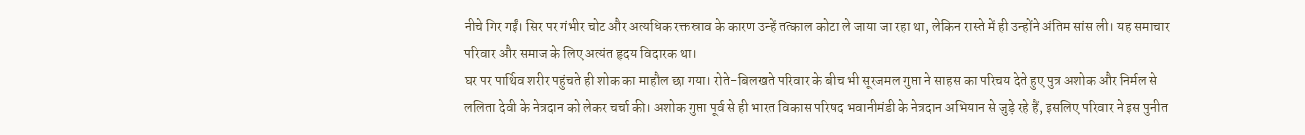नीचे गिर गईं। सिर पर गंभीर चोट और अत्यधिक रक्तस्राव के कारण उन्हें तत्काल कोटा ले जाया जा रहा था, लेकिन रास्ते में ही उन्होंने अंतिम सांस ली। यह समाचार परिवार और समाज के लिए अत्यंत हृदय विदारक था।
घर पर पार्थिव शरीर पहुंचते ही शोक का माहौल छा गया। रोते-बिलखते परिवार के बीच भी सूरजमल गुप्ता ने साहस का परिचय देते हुए पुत्र अशोक और निर्मल से ललिता देवी के नेत्रदान को लेकर चर्चा की। अशोक गुप्ता पूर्व से ही भारत विकास परिषद भवानीमंडी के नेत्रदान अभियान से जुड़े रहे हैं, इसलिए परिवार ने इस पुनीत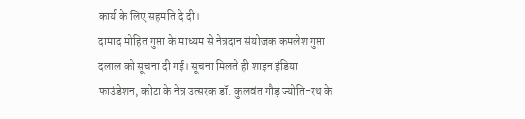कार्य के लिए सहमति दे दी।
दामाद मोहित गुप्ता के माध्यम से नेत्रदान संयोजक कमलेश गुप्ता दलाल को सूचना दी गई। सूचना मिलते ही शाइन इंडिया फाउंडेशन, कोटा के नेत्र उत्सरक डॉ. कुलवंत गौड़ ज्योति-रथ के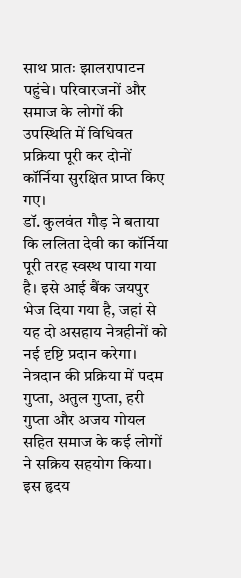साथ प्रातः झालरापाटन पहुंचे। परिवारजनों और समाज के लोगों की उपस्थिति में विधिवत प्रक्रिया पूरी कर दोनों कॉर्निया सुरक्षित प्राप्त किए गए।
डॉ. कुलवंत गौड़ ने बताया कि ललिता देवी का कॉर्निया पूरी तरह स्वस्थ पाया गया है। इसे आई बैंक जयपुर भेज दिया गया है, जहां से यह दो असहाय नेत्रहीनों को नई दृष्टि प्रदान करेगा।
नेत्रदान की प्रक्रिया में पदम गुप्ता, अतुल गुप्ता, हरी गुप्ता और अजय गोयल सहित समाज के कई लोगों ने सक्रिय सहयोग किया।
इस हृदय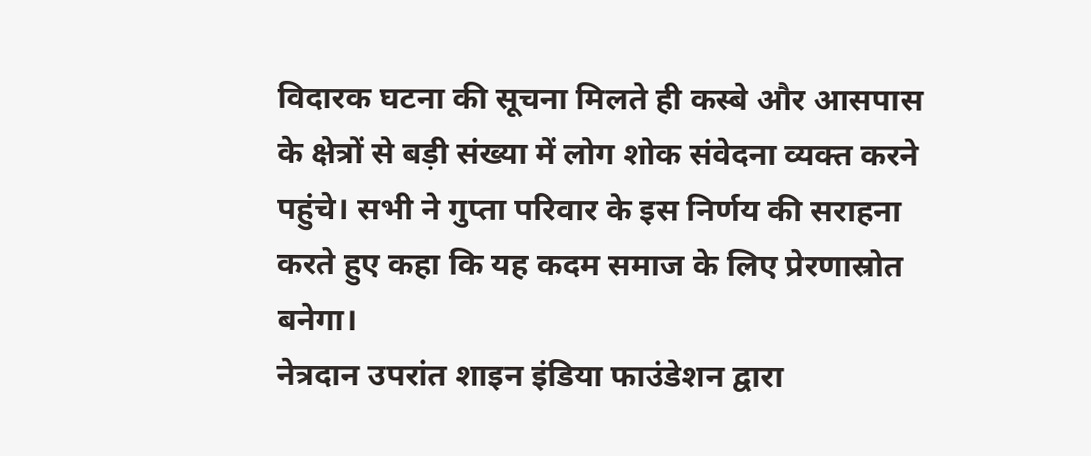विदारक घटना की सूचना मिलते ही कस्बे और आसपास के क्षेत्रों से बड़ी संख्या में लोग शोक संवेदना व्यक्त करने पहुंचे। सभी ने गुप्ता परिवार के इस निर्णय की सराहना करते हुए कहा कि यह कदम समाज के लिए प्रेरणास्रोत बनेगा।
नेत्रदान उपरांत शाइन इंडिया फाउंडेशन द्वारा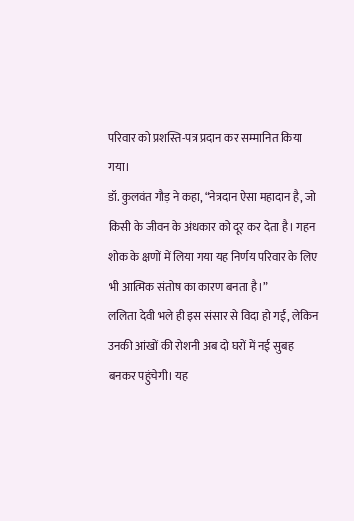परिवार को प्रशस्ति-पत्र प्रदान कर सम्मानित किया गया।
डॉ. कुलवंत गौड़ ने कहा, “नेत्रदान ऐसा महादान है, जो किसी के जीवन के अंधकार को दूर कर देता है। गहन शोक के क्षणों में लिया गया यह निर्णय परिवार के लिए भी आत्मिक संतोष का कारण बनता है।”
ललिता देवी भले ही इस संसार से विदा हो गईं, लेकिन उनकी आंखों की रोशनी अब दो घरों में नई सुबह बनकर पहुंचेगी। यह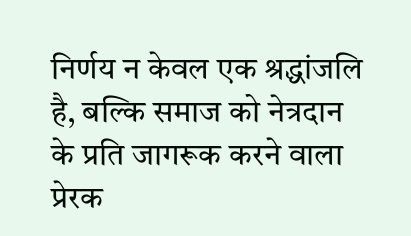निर्णय न केवल एक श्रद्धांजलि है, बल्कि समाज को नेत्रदान के प्रति जागरूक करने वाला प्रेरक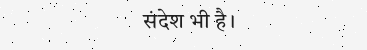संदेश भी है।